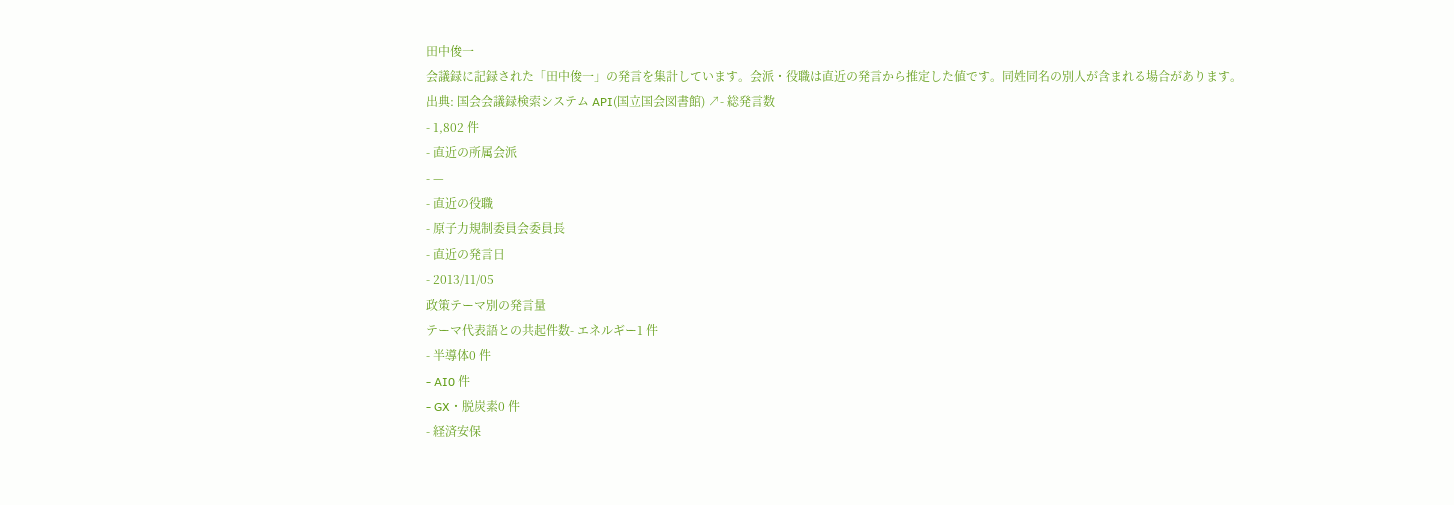田中俊一
会議録に記録された「田中俊一」の発言を集計しています。会派・役職は直近の発言から推定した値です。同姓同名の別人が含まれる場合があります。
出典: 国会会議録検索システム API(国立国会図書館) ↗- 総発言数
- 1,802 件
- 直近の所属会派
- —
- 直近の役職
- 原子力規制委員会委員長
- 直近の発言日
- 2013/11/05
政策テーマ別の発言量
テーマ代表語との共起件数- エネルギー1 件
- 半導体0 件
- AI0 件
- GX・脱炭素0 件
- 経済安保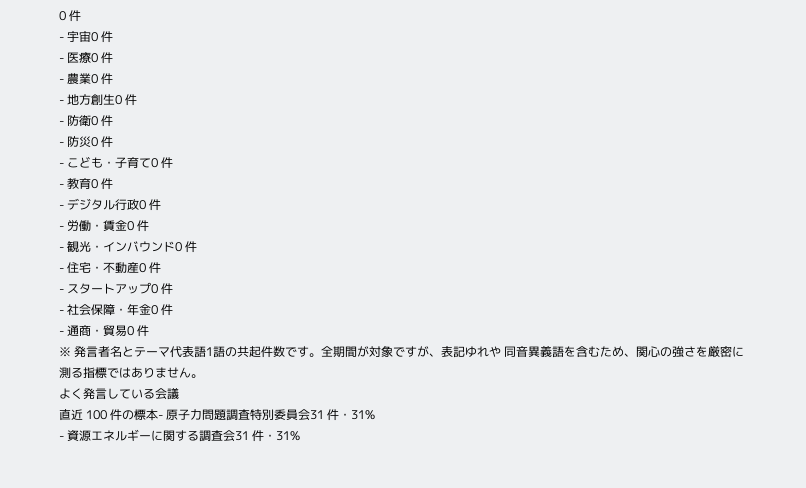0 件
- 宇宙0 件
- 医療0 件
- 農業0 件
- 地方創生0 件
- 防衛0 件
- 防災0 件
- こども・子育て0 件
- 教育0 件
- デジタル行政0 件
- 労働・賃金0 件
- 観光・インバウンド0 件
- 住宅・不動産0 件
- スタートアップ0 件
- 社会保障・年金0 件
- 通商・貿易0 件
※ 発言者名とテーマ代表語1語の共起件数です。全期間が対象ですが、表記ゆれや 同音異義語を含むため、関心の強さを厳密に測る指標ではありません。
よく発言している会議
直近 100 件の標本- 原子力問題調査特別委員会31 件・31%
- 資源エネルギーに関する調査会31 件・31%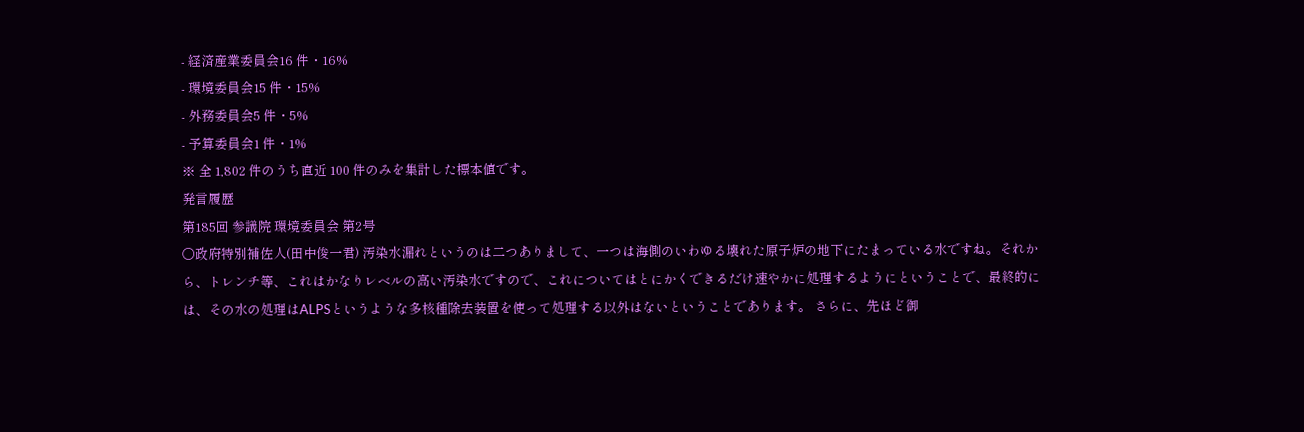- 経済産業委員会16 件・16%
- 環境委員会15 件・15%
- 外務委員会5 件・5%
- 予算委員会1 件・1%
※ 全 1,802 件のうち直近 100 件のみを集計した標本値です。
発言履歴
第185回 参議院 環境委員会 第2号
○政府特別補佐人(田中俊一君) 汚染水漏れというのは二つありまして、一つは海側のいわゆる壊れた原子炉の地下にたまっている水ですね。それから、トレンチ等、これはかなりレベルの高い汚染水ですので、これについてはとにかくできるだけ速やかに処理するようにということで、最終的には、その水の処理はALPSというような多核種除去装置を使って処理する以外はないということであります。 さらに、先ほど御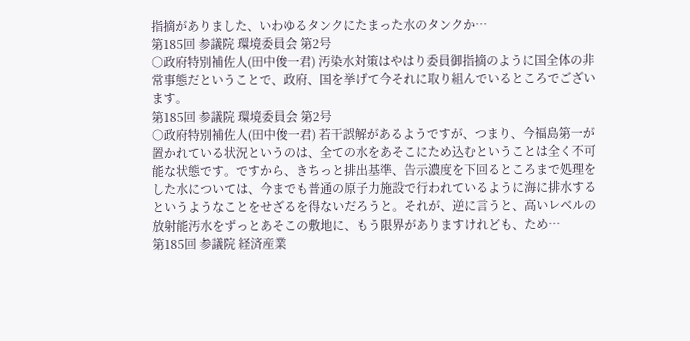指摘がありました、いわゆるタンクにたまった水のタンクか…
第185回 参議院 環境委員会 第2号
○政府特別補佐人(田中俊一君) 汚染水対策はやはり委員御指摘のように国全体の非常事態だということで、政府、国を挙げて今それに取り組んでいるところでございます。
第185回 参議院 環境委員会 第2号
○政府特別補佐人(田中俊一君) 若干誤解があるようですが、つまり、今福島第一が置かれている状況というのは、全ての水をあそこにため込むということは全く不可能な状態です。ですから、きちっと排出基準、告示濃度を下回るところまで処理をした水については、今までも普通の原子力施設で行われているように海に排水するというようなことをせざるを得ないだろうと。それが、逆に言うと、高いレベルの放射能汚水をずっとあそこの敷地に、もう限界がありますけれども、ため…
第185回 参議院 経済産業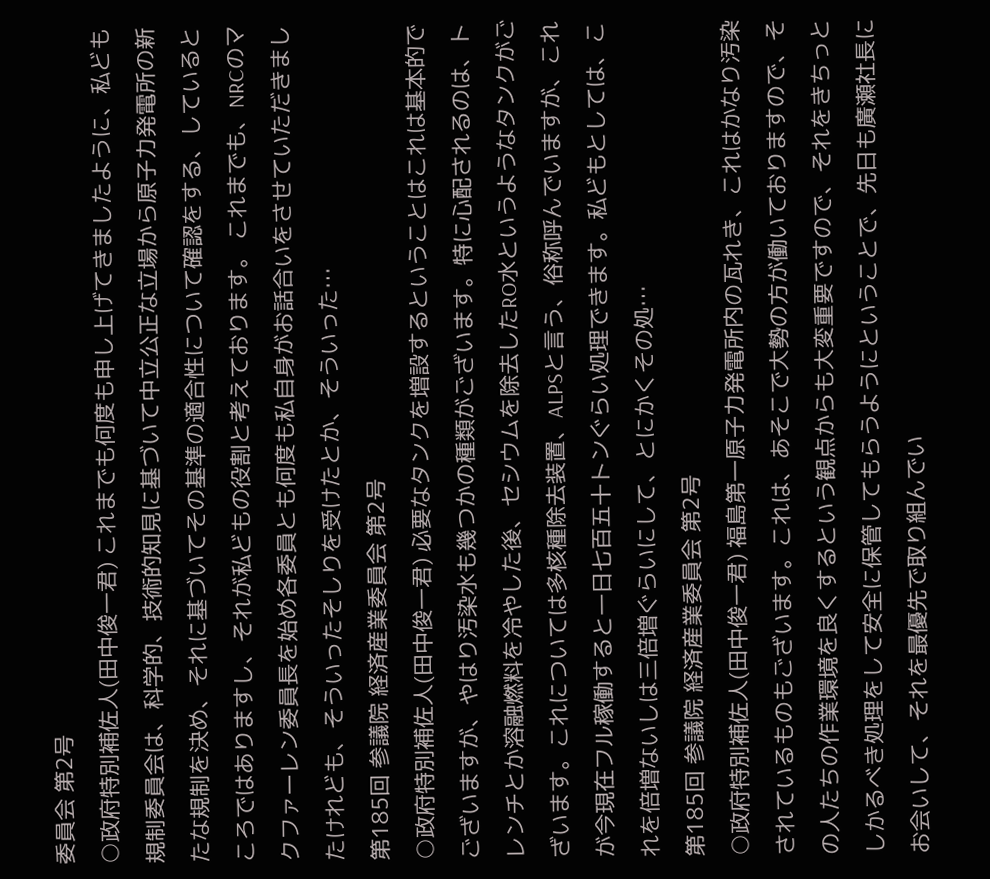委員会 第2号
○政府特別補佐人(田中俊一君) これまでも何度も申し上げてきましたように、私ども規制委員会は、科学的、技術的知見に基づいて中立公正な立場から原子力発電所の新たな規制を決め、それに基づいてその基準の適合性について確認をする、しているところではありますし、それが私どもの役割と考えております。 これまでも、NRCのマクファーレン委員長を始め各委員とも何度も私自身がお話合いをさせていただきましたけれども、そういったそしりを受けたとか、そういった…
第185回 参議院 経済産業委員会 第2号
○政府特別補佐人(田中俊一君) 必要なタンクを増設するということはこれは基本的でございますが、やはり汚染水も幾つかの種類がございます。特に心配されるのは、トレンチとか溶融燃料を冷やした後、セシウムを除去したRO水というようなタンクがございます。これについては多核種除去装置、ALPSと言う、俗称呼んでいますが、これが今現在フル稼働すると一日七百五十トンぐらい処理できます。私どもとしては、これを倍増ないしは三倍増ぐらいにして、とにかくその処…
第185回 参議院 経済産業委員会 第2号
○政府特別補佐人(田中俊一君) 福島第一原子力発電所内の瓦れき、これはかなり汚染されているものもございます。これは、あそこで大勢の方が働いておりますので、その人たちの作業環境を良くするという観点からも大変重要ですので、それをきちっとしかるべき処理をして安全に保管してもらうようにということで、先日も廣瀬社長にお会いして、それを最優先で取り組んでい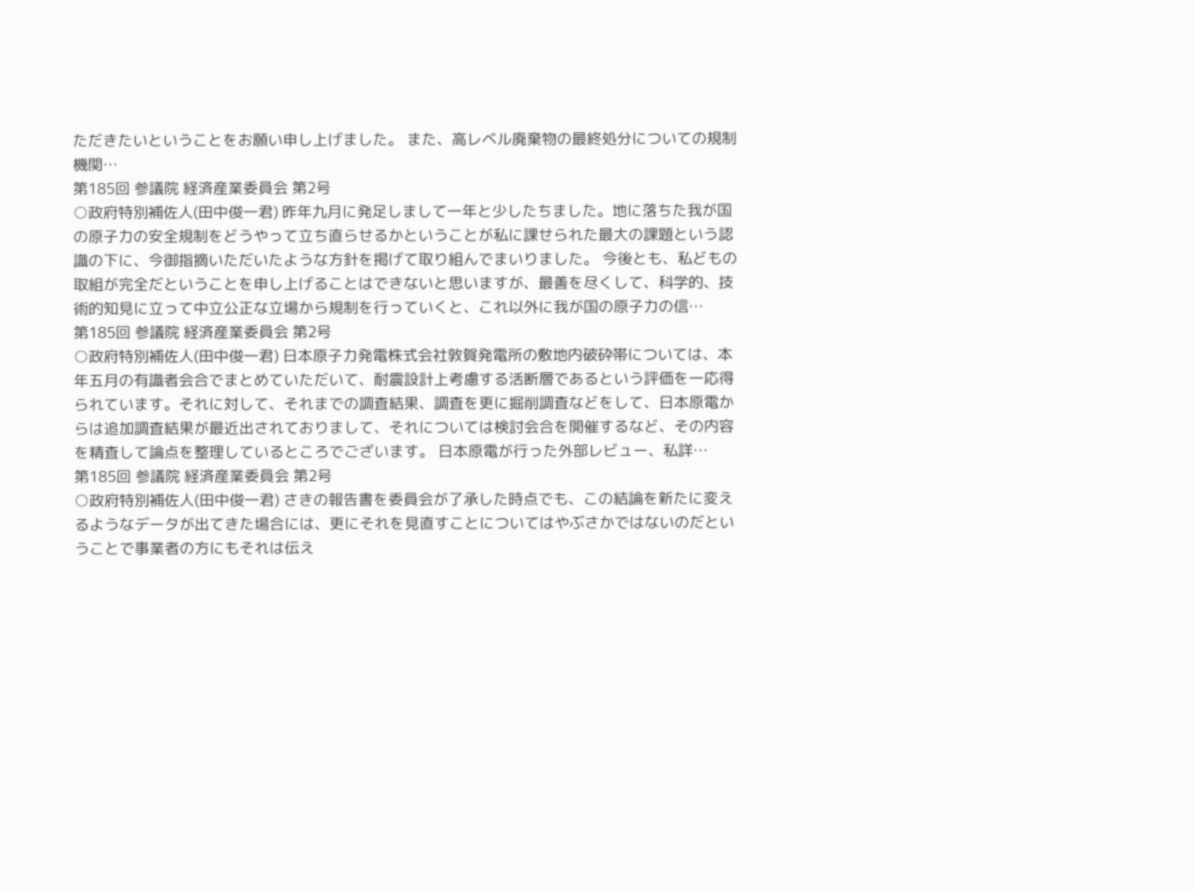ただきたいということをお願い申し上げました。 また、高レベル廃棄物の最終処分についての規制機関…
第185回 参議院 経済産業委員会 第2号
○政府特別補佐人(田中俊一君) 昨年九月に発足しまして一年と少したちました。地に落ちた我が国の原子力の安全規制をどうやって立ち直らせるかということが私に課せられた最大の課題という認識の下に、今御指摘いただいたような方針を掲げて取り組んでまいりました。 今後とも、私どもの取組が完全だということを申し上げることはできないと思いますが、最善を尽くして、科学的、技術的知見に立って中立公正な立場から規制を行っていくと、これ以外に我が国の原子力の信…
第185回 参議院 経済産業委員会 第2号
○政府特別補佐人(田中俊一君) 日本原子力発電株式会社敦賀発電所の敷地内破砕帯については、本年五月の有識者会合でまとめていただいて、耐震設計上考慮する活断層であるという評価を一応得られています。それに対して、それまでの調査結果、調査を更に掘削調査などをして、日本原電からは追加調査結果が最近出されておりまして、それについては検討会合を開催するなど、その内容を精査して論点を整理しているところでございます。 日本原電が行った外部レビュー、私詳…
第185回 参議院 経済産業委員会 第2号
○政府特別補佐人(田中俊一君) さきの報告書を委員会が了承した時点でも、この結論を新たに変えるようなデータが出てきた場合には、更にそれを見直すことについてはやぶさかではないのだということで事業者の方にもそれは伝え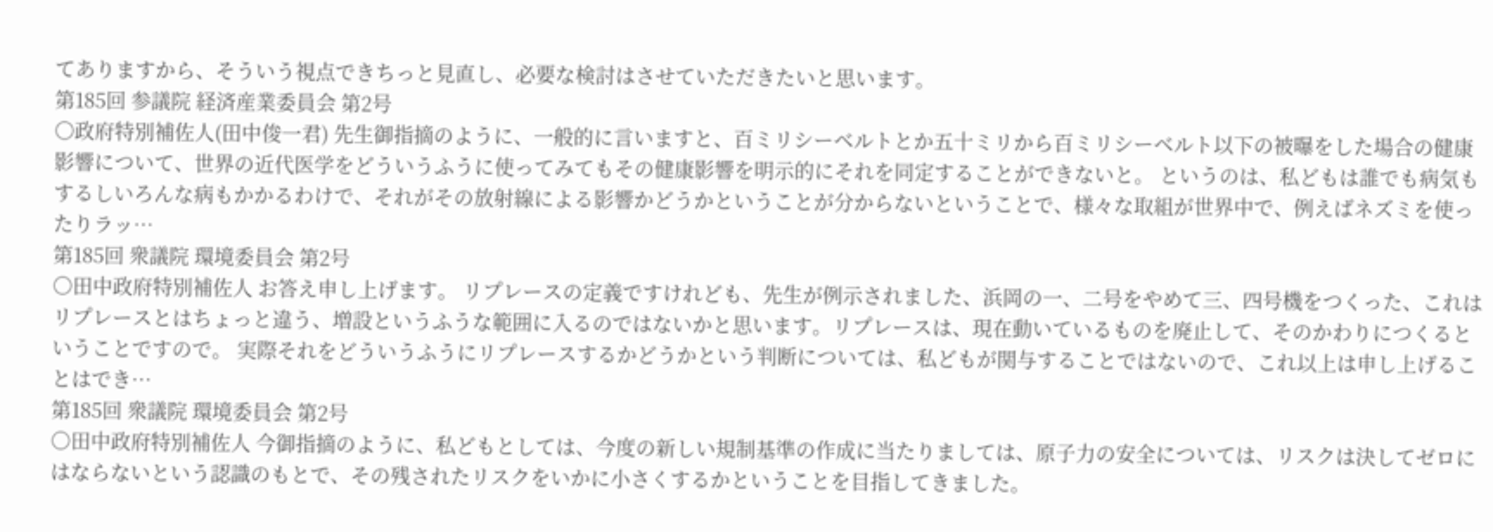てありますから、そういう視点できちっと見直し、必要な検討はさせていただきたいと思います。
第185回 参議院 経済産業委員会 第2号
○政府特別補佐人(田中俊一君) 先生御指摘のように、一般的に言いますと、百ミリシーベルトとか五十ミリから百ミリシーベルト以下の被曝をした場合の健康影響について、世界の近代医学をどういうふうに使ってみてもその健康影響を明示的にそれを同定することができないと。 というのは、私どもは誰でも病気もするしいろんな病もかかるわけで、それがその放射線による影響かどうかということが分からないということで、様々な取組が世界中で、例えばネズミを使ったりラッ…
第185回 衆議院 環境委員会 第2号
○田中政府特別補佐人 お答え申し上げます。 リプレースの定義ですけれども、先生が例示されました、浜岡の一、二号をやめて三、四号機をつくった、これはリプレースとはちょっと違う、増設というふうな範囲に入るのではないかと思います。リプレースは、現在動いているものを廃止して、そのかわりにつくるということですので。 実際それをどういうふうにリプレースするかどうかという判断については、私どもが関与することではないので、これ以上は申し上げることはでき…
第185回 衆議院 環境委員会 第2号
○田中政府特別補佐人 今御指摘のように、私どもとしては、今度の新しい規制基準の作成に当たりましては、原子力の安全については、リスクは決してゼロにはならないという認識のもとで、その残されたリスクをいかに小さくするかということを目指してきました。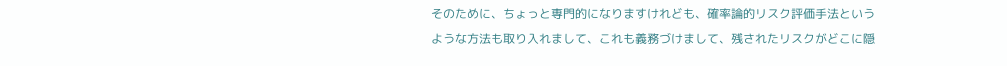そのために、ちょっと専門的になりますけれども、確率論的リスク評価手法というような方法も取り入れまして、これも義務づけまして、残されたリスクがどこに隠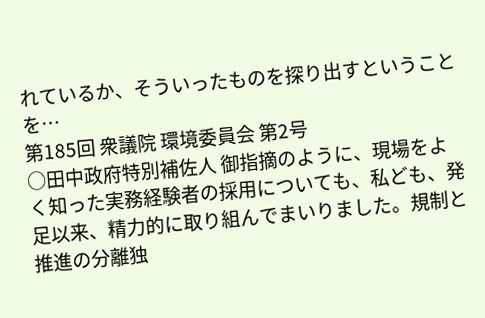れているか、そういったものを探り出すということを…
第185回 衆議院 環境委員会 第2号
○田中政府特別補佐人 御指摘のように、現場をよく知った実務経験者の採用についても、私ども、発足以来、精力的に取り組んでまいりました。規制と推進の分離独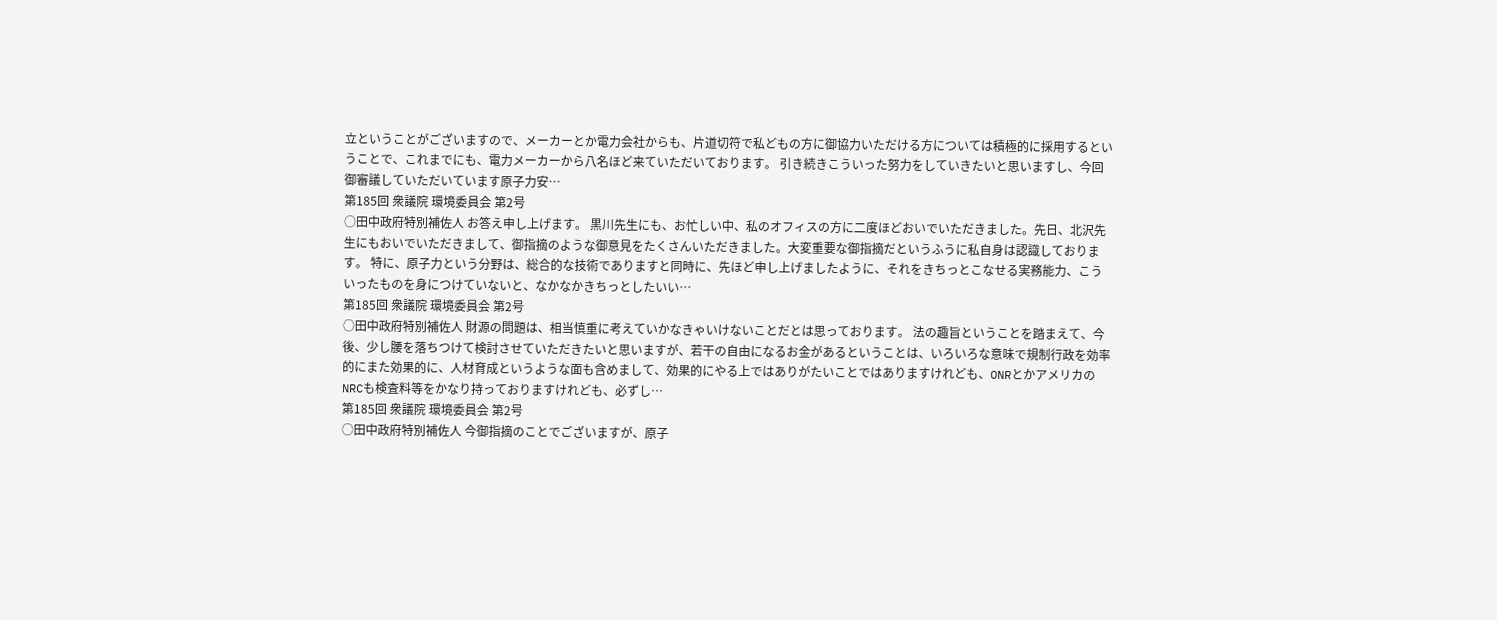立ということがございますので、メーカーとか電力会社からも、片道切符で私どもの方に御協力いただける方については積極的に採用するということで、これまでにも、電力メーカーから八名ほど来ていただいております。 引き続きこういった努力をしていきたいと思いますし、今回御審議していただいています原子力安…
第185回 衆議院 環境委員会 第2号
○田中政府特別補佐人 お答え申し上げます。 黒川先生にも、お忙しい中、私のオフィスの方に二度ほどおいでいただきました。先日、北沢先生にもおいでいただきまして、御指摘のような御意見をたくさんいただきました。大変重要な御指摘だというふうに私自身は認識しております。 特に、原子力という分野は、総合的な技術でありますと同時に、先ほど申し上げましたように、それをきちっとこなせる実務能力、こういったものを身につけていないと、なかなかきちっとしたいい…
第185回 衆議院 環境委員会 第2号
○田中政府特別補佐人 財源の問題は、相当慎重に考えていかなきゃいけないことだとは思っております。 法の趣旨ということを踏まえて、今後、少し腰を落ちつけて検討させていただきたいと思いますが、若干の自由になるお金があるということは、いろいろな意味で規制行政を効率的にまた効果的に、人材育成というような面も含めまして、効果的にやる上ではありがたいことではありますけれども、ONRとかアメリカのNRCも検査料等をかなり持っておりますけれども、必ずし…
第185回 衆議院 環境委員会 第2号
○田中政府特別補佐人 今御指摘のことでございますが、原子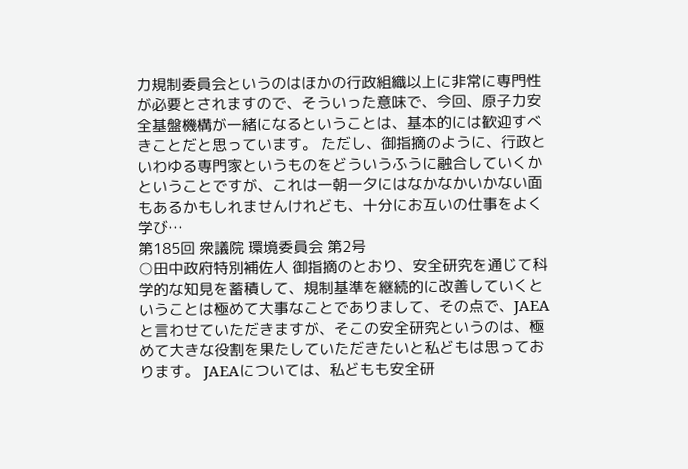力規制委員会というのはほかの行政組織以上に非常に専門性が必要とされますので、そういった意味で、今回、原子力安全基盤機構が一緒になるということは、基本的には歓迎すべきことだと思っています。 ただし、御指摘のように、行政といわゆる専門家というものをどういうふうに融合していくかということですが、これは一朝一夕にはなかなかいかない面もあるかもしれませんけれども、十分にお互いの仕事をよく学び…
第185回 衆議院 環境委員会 第2号
○田中政府特別補佐人 御指摘のとおり、安全研究を通じて科学的な知見を蓄積して、規制基準を継続的に改善していくということは極めて大事なことでありまして、その点で、JAEAと言わせていただきますが、そこの安全研究というのは、極めて大きな役割を果たしていただきたいと私どもは思っております。 JAEAについては、私どもも安全研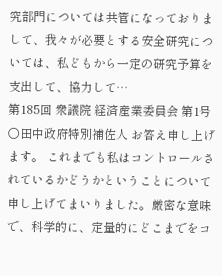究部門については共管になっておりまして、我々が必要とする安全研究については、私どもから一定の研究予算を支出して、協力して…
第185回 衆議院 経済産業委員会 第1号
○田中政府特別補佐人 お答え申し上げます。 これまでも私はコントロールされているかどうかということについて申し上げてまいりました。厳密な意味で、科学的に、定量的にどこまでをコ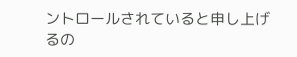ントロールされていると申し上げるの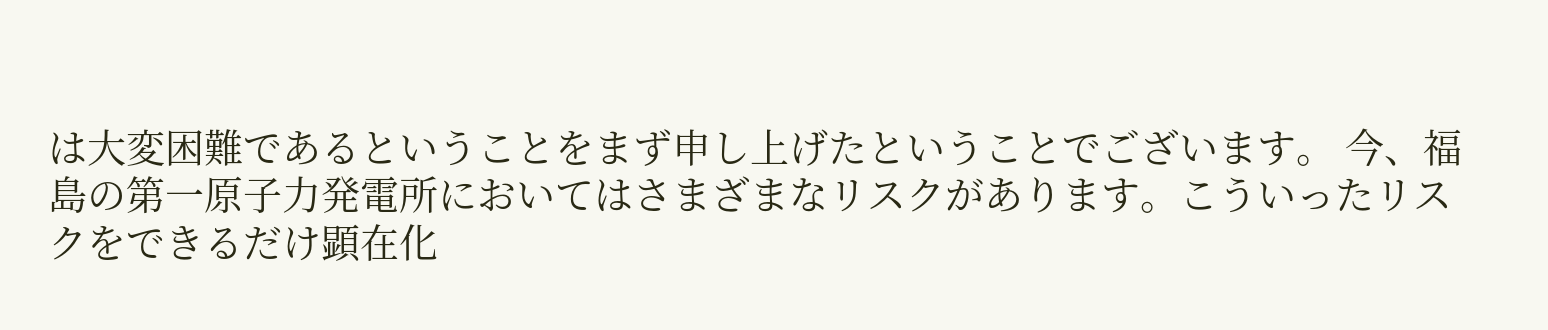は大変困難であるということをまず申し上げたということでございます。 今、福島の第一原子力発電所においてはさまざまなリスクがあります。こういったリスクをできるだけ顕在化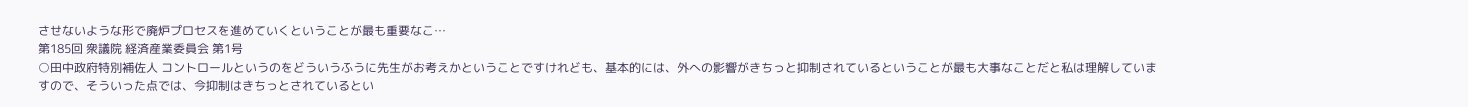させないような形で廃炉プロセスを進めていくということが最も重要なこ…
第185回 衆議院 経済産業委員会 第1号
○田中政府特別補佐人 コントロールというのをどういうふうに先生がお考えかということですけれども、基本的には、外への影響がきちっと抑制されているということが最も大事なことだと私は理解していますので、そういった点では、今抑制はきちっとされているとい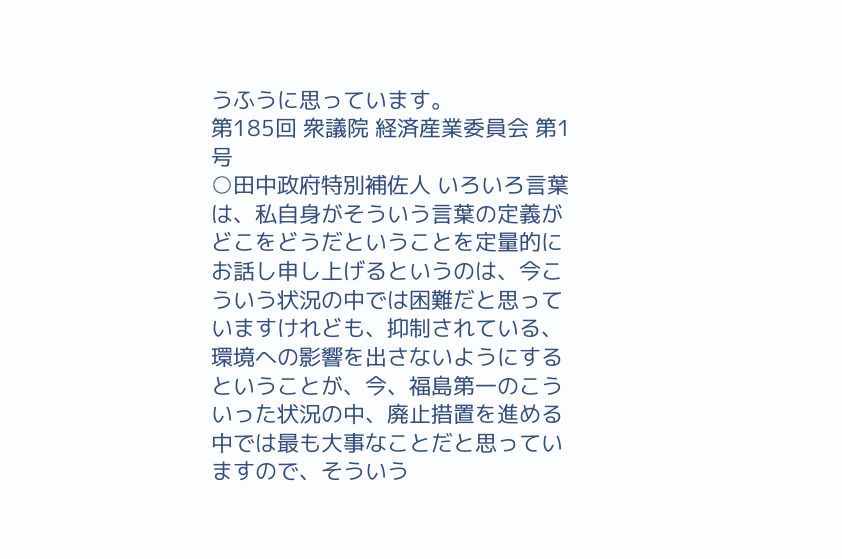うふうに思っています。
第185回 衆議院 経済産業委員会 第1号
○田中政府特別補佐人 いろいろ言葉は、私自身がそういう言葉の定義がどこをどうだということを定量的にお話し申し上げるというのは、今こういう状況の中では困難だと思っていますけれども、抑制されている、環境への影響を出さないようにするということが、今、福島第一のこういった状況の中、廃止措置を進める中では最も大事なことだと思っていますので、そういう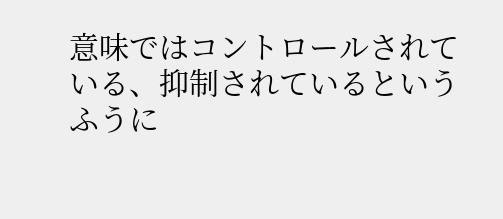意味ではコントロールされている、抑制されているというふうに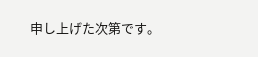申し上げた次第です。